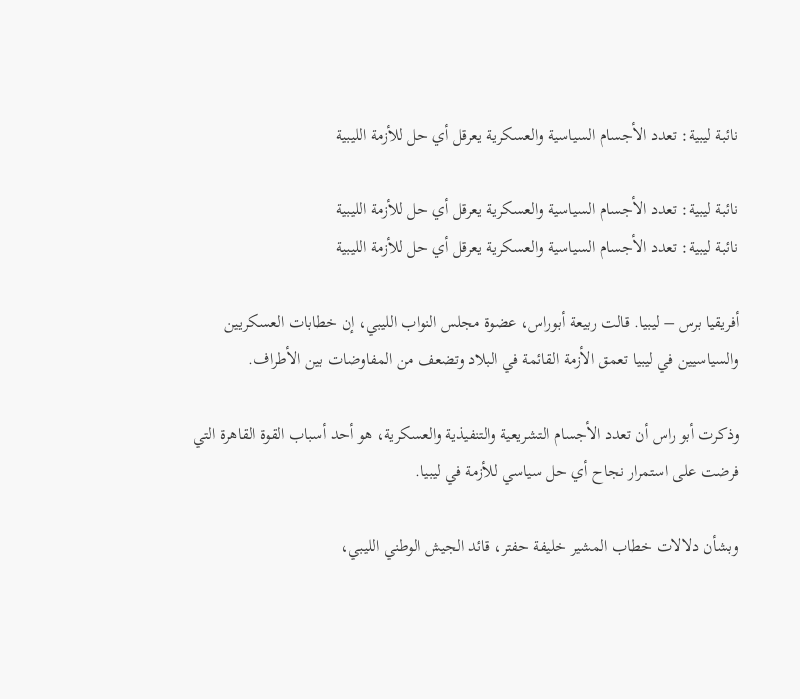نائبة ليبية: تعدد الأجسام السياسية والعسكرية يعرقل أي حل للأزمة الليبية

نائبة ليبية: تعدد الأجسام السياسية والعسكرية يعرقل أي حل للأزمة الليبية
نائبة ليبية: تعدد الأجسام السياسية والعسكرية يعرقل أي حل للأزمة الليبية

أفريقيا برس – ليبيا. قالت ربيعة أبوراس، عضوة مجلس النواب الليبي، إن خطابات العسكريين والسياسيين في ليبيا تعمق الأزمة القائمة في البلاد وتضعف من المفاوضات بين الأطراف.

وذكرت أبو راس أن تعدد الأجسام التشريعية والتنفيذية والعسكرية، هو أحد أسباب القوة القاهرة التي فرضت على استمرار نجاح أي حل سياسي للأزمة في ليبيا.

وبشأن دلالات خطاب المشير خليفة حفتر، قائد الجيش الوطني الليبي،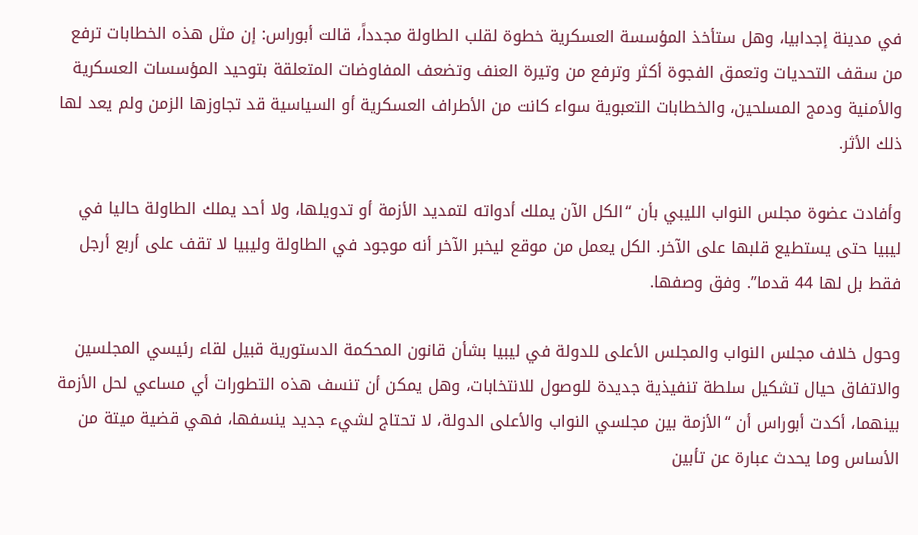في مدينة إجدابيا، وهل ستأخذ المؤسسة العسكرية خطوة لقلب الطاولة مجدداً، قالت أبوراس: إن مثل هذه الخطابات ترفع من سقف التحديات وتعمق الفجوة أكثر وترفع من وتيرة العنف وتضعف المفاوضات المتعلقة بتوحيد المؤسسات العسكرية والأمنية ودمج المسلحين، والخطابات التعبوية سواء كانت من الأطراف العسكرية أو السياسية قد تجاوزها الزمن ولم يعد لها ذلك الأثر.

وأفادت عضوة مجلس النواب الليبي بأن “الكل الآن يملك أدواته لتمديد الأزمة أو تدويلها، ولا أحد يملك الطاولة حاليا في ليبيا حتى يستطيع قلبها على الآخر. الكل يعمل من موقع ليخبر الآخر أنه موجود في الطاولة وليبيا لا تقف على أربع أرجل فقط بل لها 44 قدما”. وفق وصفها.

وحول خلاف مجلس النواب والمجلس الأعلى للدولة في ليبيا بشأن قانون المحكمة الدستورية قبيل لقاء رئيسي المجلسين والاتفاق حيال تشكيل سلطة تنفيذية جديدة للوصول للانتخابات، وهل يمكن أن تنسف هذه التطورات أي مساعي لحل الأزمة بينهما، أكدت أبوراس أن “الأزمة بين مجلسي النواب والأعلى الدولة، لا تحتاج لشيء جديد ينسفها، فهي قضية ميتة من الأساس وما يحدث عبارة عن تأبين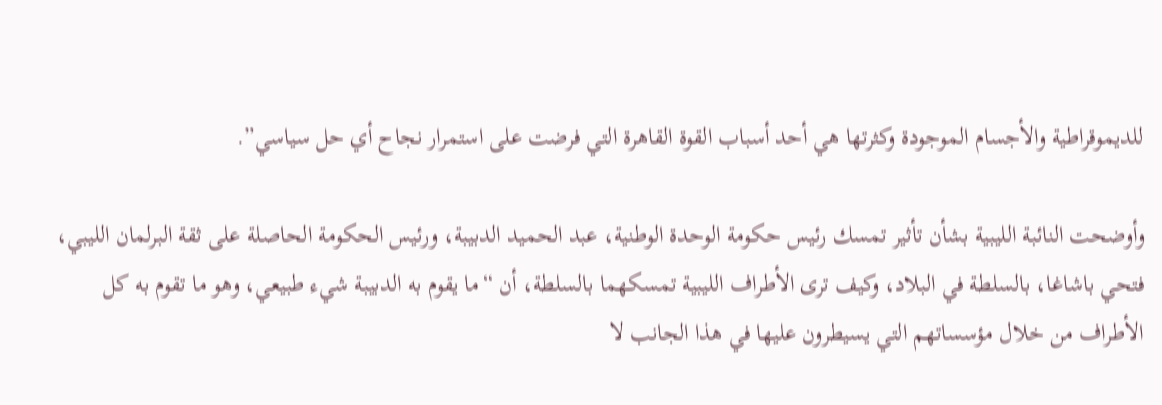للديموقراطية والأجسام الموجودة وكثرتها هي أحد أسباب القوة القاهرة التي فرضت على استمرار نجاح أي حل سياسي”.

وأوضحت النائبة الليبية بشأن تأثير تمسك رئيس حكومة الوحدة الوطنية، عبد الحميد الدبيبة، ورئيس الحكومة الحاصلة على ثقة البرلمان الليبي، فتحي باشاغا، بالسلطة في البلاد، وكيف ترى الأطراف الليبية تمسكهما بالسلطة، أن “ما يقوم به الدبيبة شيء طبيعي، وهو ما تقوم به كل الأطراف من خلال مؤسساتهم التي يسيطرون عليها في هذا الجانب لا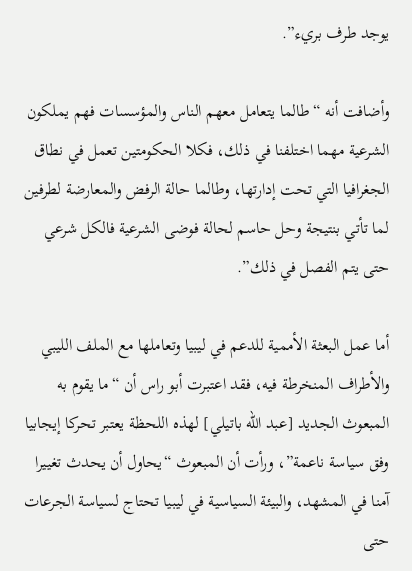يوجد طرف بريء”.

وأضافت أنه “طالما يتعامل معهم الناس والمؤسسات فهم يملكون الشرعية مهما اختلفنا في ذلك، فكلا الحكومتين تعمل في نطاق الجغرافيا التي تحت إدارتها، وطالما حالة الرفض والمعارضة لطرفين لما تأتي بنتيجة وحل حاسم لحالة فوضى الشرعية فالكل شرعي حتى يتم الفصل في ذلك”.

أما عمل البعثة الأممية للدعم في ليبيا وتعاملها مع الملف الليبي والأطراف المنخرطة فيه، فقد اعتبرت أبو راس أن “ما يقوم به المبعوث الجديد [عبد الله باتيلي] لهذه اللحظة يعتبر تحركا إيجابيا وفق سياسة ناعمة”، ورأت أن المبعوث “يحاول أن يحدث تغييرا آمنا في المشهد، والبيئة السياسية في ليبيا تحتاج لسياسة الجرعات حتى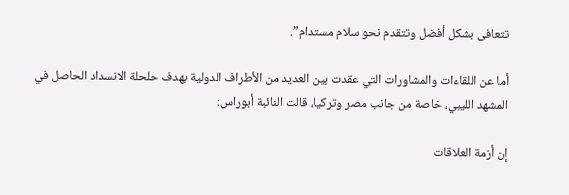تتعافى بشكل أفضل وتتقدم نحو سلام مستدام”.

أما عن اللقاءات والمشاورات التي عقدت بين العديد من الأطراف الدولية بهدف حلحلة الانسداد الحاصل في المشهد الليبي، خاصة من جانب مصر وتركيا، قالت النائبة أبوراس:

إن أزمة العلاقات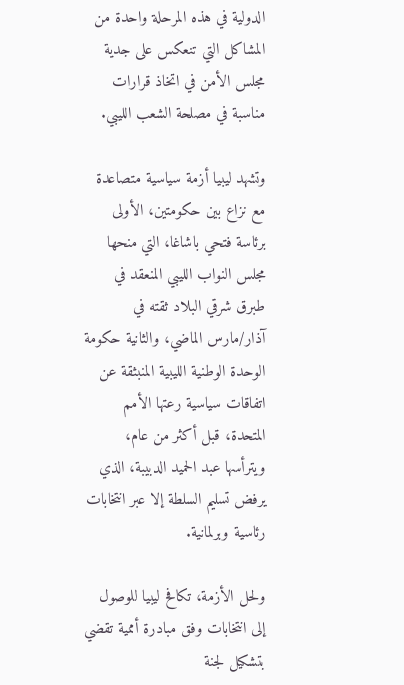الدولية في هذه المرحلة واحدة من المشاكل التي تنعكس على جدية مجلس الأمن في اتخاذ قرارات مناسبة في مصلحة الشعب الليبي.

وتشهد ليبيا أزمة سياسية متصاعدة مع نزاع بين حكومتين، الأولى برئاسة فتحي باشاغا، التي منحها مجلس النواب الليبي المنعقد في طبرق شرقي البلاد ثقته في آذار/مارس الماضي، والثانية حكومة الوحدة الوطنية الليبية المنبثقة عن اتفاقات سياسية رعتها الأمم المتحدة، قبل أكثر من عام، ويترأسها عبد الحميد الدبيبة، الذي يرفض تسليم السلطة إلا عبر انتخابات رئاسية وبرلمانية.

ولحل الأزمة، تكافح ليبيا للوصول إلى انتخابات وفق مبادرة أممية تقضي بتشكيل لجنة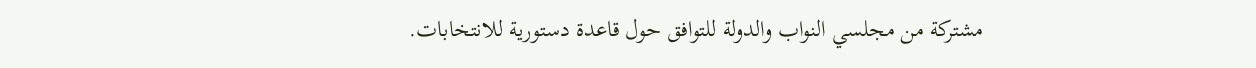مشتركة من مجلسي النواب والدولة للتوافق حول قاعدة دستورية للانتخابات.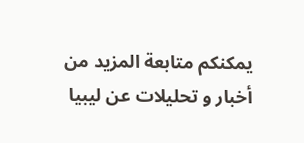يمكنكم متابعة المزيد من أخبار و تحليلات عن ليبيا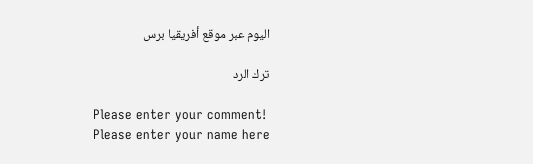اليوم عبر موقع أفريقيا برس

ترك الرد

Please enter your comment!
Please enter your name here